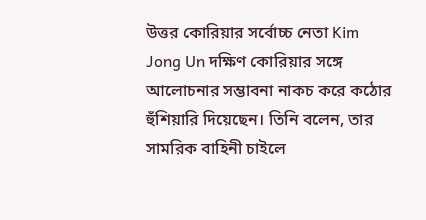উত্তর কোরিয়ার সর্বোচ্চ নেতা Kim Jong Un দক্ষিণ কোরিয়ার সঙ্গে আলোচনার সম্ভাবনা নাকচ করে কঠোর হুঁশিয়ারি দিয়েছেন। তিনি বলেন, তার সামরিক বাহিনী চাইলে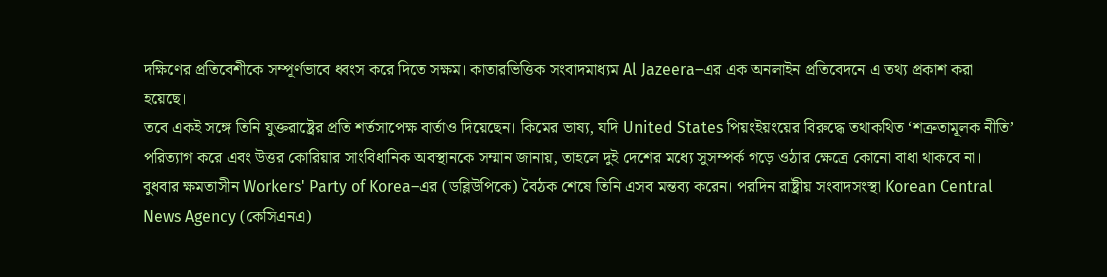দক্ষিণের প্রতিবেশীকে সম্পূর্ণভাবে ধ্বংস করে দিতে সক্ষম। কাতারভিত্তিক সংবাদমাধ্যম Al Jazeera–এর এক অনলাইন প্রতিবেদনে এ তথ্য প্রকাশ করা হয়েছে।
তবে একই সঙ্গে তিনি যুক্তরাষ্ট্রের প্রতি শর্তসাপেক্ষ বার্তাও দিয়েছেন। কিমের ভাষ্য, যদি United States পিয়ংইয়ংয়ের বিরুদ্ধে তথাকথিত ‘শত্রুতামূলক নীতি’ পরিত্যাগ করে এবং উত্তর কোরিয়ার সাংবিধানিক অবস্থানকে সম্মান জানায়, তাহলে দুই দেশের মধ্যে সুসম্পর্ক গড়ে ওঠার ক্ষেত্রে কোনো বাধা থাকবে না।
বুধবার ক্ষমতাসীন Workers' Party of Korea–এর (ডব্লিউপিকে) বৈঠক শেষে তিনি এসব মন্তব্য করেন। পরদিন রাষ্ট্রীয় সংবাদসংস্থা Korean Central News Agency (কেসিএনএ)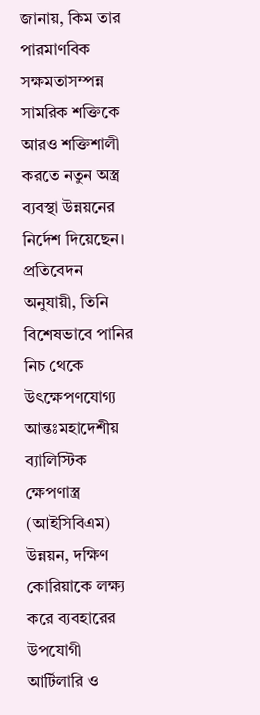জানায়, কিম তার পারমাণবিক সক্ষমতাসম্পন্ন সামরিক শক্তিকে আরও শক্তিশালী করতে নতুন অস্ত্র ব্যবস্থা উন্নয়নের নির্দেশ দিয়েছেন।
প্রতিবেদন অনুযায়ী, তিনি বিশেষভাবে পানির নিচ থেকে উৎক্ষেপণযোগ্য আন্তঃমহাদেশীয় ব্যালিস্টিক ক্ষেপণাস্ত্র (আইসিবিএম) উন্নয়ন, দক্ষিণ কোরিয়াকে লক্ষ্য করে ব্যবহারের উপযোগী আর্টিলারি ও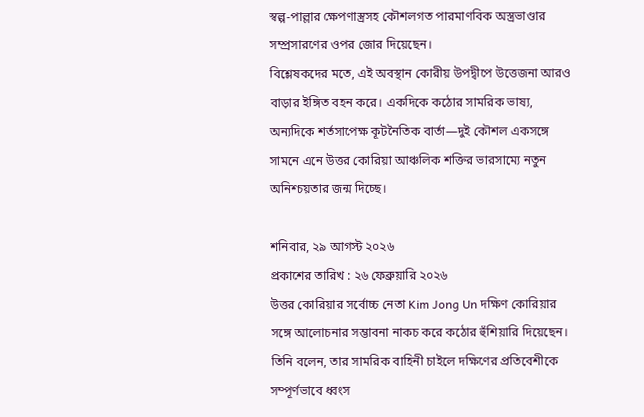স্বল্প-পাল্লার ক্ষেপণাস্ত্রসহ কৌশলগত পারমাণবিক অস্ত্রভাণ্ডার সম্প্রসারণের ওপর জোর দিয়েছেন।
বিশ্লেষকদের মতে, এই অবস্থান কোরীয় উপদ্বীপে উত্তেজনা আরও বাড়ার ইঙ্গিত বহন করে। একদিকে কঠোর সামরিক ভাষ্য, অন্যদিকে শর্তসাপেক্ষ কূটনৈতিক বার্তা—দুই কৌশল একসঙ্গে সামনে এনে উত্তর কোরিয়া আঞ্চলিক শক্তির ভারসাম্যে নতুন অনিশ্চয়তার জন্ম দিচ্ছে।

শনিবার, ২৯ আগস্ট ২০২৬
প্রকাশের তারিখ : ২৬ ফেব্রুয়ারি ২০২৬
উত্তর কোরিয়ার সর্বোচ্চ নেতা Kim Jong Un দক্ষিণ কোরিয়ার সঙ্গে আলোচনার সম্ভাবনা নাকচ করে কঠোর হুঁশিয়ারি দিয়েছেন। তিনি বলেন, তার সামরিক বাহিনী চাইলে দক্ষিণের প্রতিবেশীকে সম্পূর্ণভাবে ধ্বংস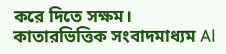করে দিতে সক্ষম। কাতারভিত্তিক সংবাদমাধ্যম Al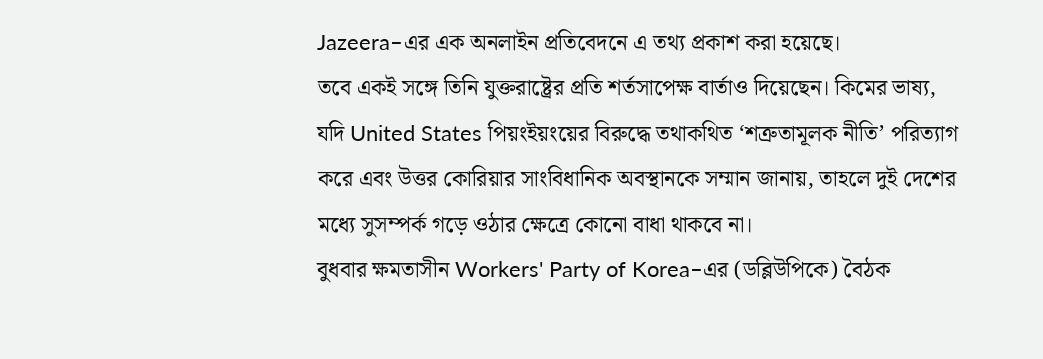Jazeera–এর এক অনলাইন প্রতিবেদনে এ তথ্য প্রকাশ করা হয়েছে।
তবে একই সঙ্গে তিনি যুক্তরাষ্ট্রের প্রতি শর্তসাপেক্ষ বার্তাও দিয়েছেন। কিমের ভাষ্য, যদি United States পিয়ংইয়ংয়ের বিরুদ্ধে তথাকথিত ‘শত্রুতামূলক নীতি’ পরিত্যাগ করে এবং উত্তর কোরিয়ার সাংবিধানিক অবস্থানকে সম্মান জানায়, তাহলে দুই দেশের মধ্যে সুসম্পর্ক গড়ে ওঠার ক্ষেত্রে কোনো বাধা থাকবে না।
বুধবার ক্ষমতাসীন Workers' Party of Korea–এর (ডব্লিউপিকে) বৈঠক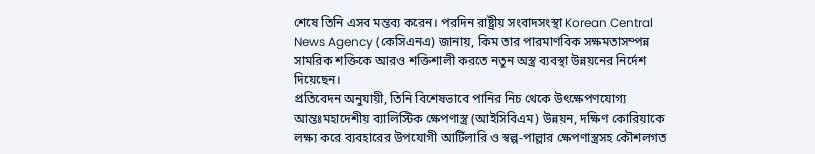শেষে তিনি এসব মন্তব্য করেন। পরদিন রাষ্ট্রীয় সংবাদসংস্থা Korean Central News Agency (কেসিএনএ) জানায়, কিম তার পারমাণবিক সক্ষমতাসম্পন্ন সামরিক শক্তিকে আরও শক্তিশালী করতে নতুন অস্ত্র ব্যবস্থা উন্নয়নের নির্দেশ দিয়েছেন।
প্রতিবেদন অনুযায়ী, তিনি বিশেষভাবে পানির নিচ থেকে উৎক্ষেপণযোগ্য আন্তঃমহাদেশীয় ব্যালিস্টিক ক্ষেপণাস্ত্র (আইসিবিএম) উন্নয়ন, দক্ষিণ কোরিয়াকে লক্ষ্য করে ব্যবহারের উপযোগী আর্টিলারি ও স্বল্প-পাল্লার ক্ষেপণাস্ত্রসহ কৌশলগত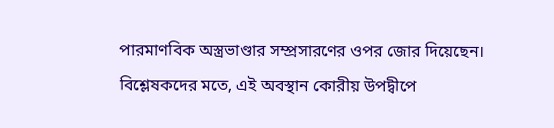পারমাণবিক অস্ত্রভাণ্ডার সম্প্রসারণের ওপর জোর দিয়েছেন।
বিশ্লেষকদের মতে, এই অবস্থান কোরীয় উপদ্বীপে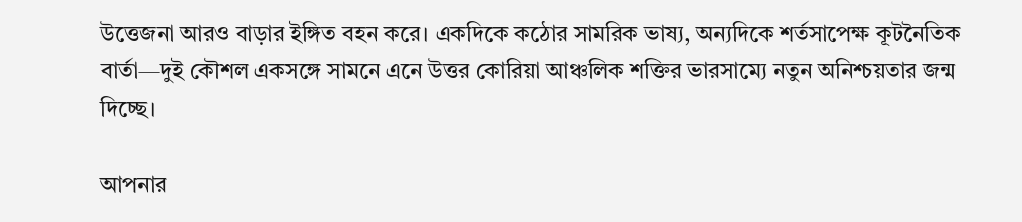উত্তেজনা আরও বাড়ার ইঙ্গিত বহন করে। একদিকে কঠোর সামরিক ভাষ্য, অন্যদিকে শর্তসাপেক্ষ কূটনৈতিক বার্তা—দুই কৌশল একসঙ্গে সামনে এনে উত্তর কোরিয়া আঞ্চলিক শক্তির ভারসাম্যে নতুন অনিশ্চয়তার জন্ম দিচ্ছে।

আপনার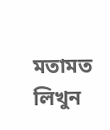মতামত লিখুন